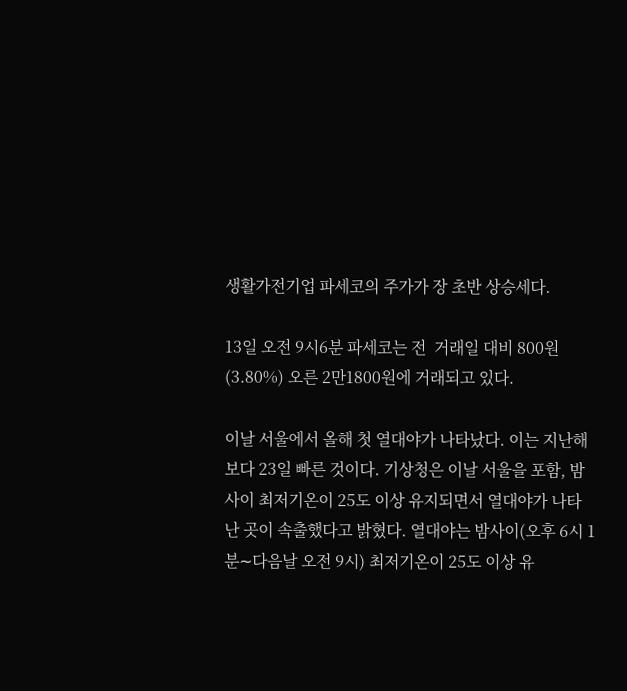생활가전기업 파세코의 주가가 장 초반 상승세다.

13일 오전 9시6분 파세코는 전  거래일 대비 800원(3.80%) 오른 2만1800원에 거래되고 있다.

이날 서울에서 올해 첫 열대야가 나타났다. 이는 지난해보다 23일 빠른 것이다. 기상청은 이날 서울을 포함, 밤 사이 최저기온이 25도 이상 유지되면서 열대야가 나타난 곳이 속출했다고 밝혔다. 열대야는 밤사이(오후 6시 1분∼다음날 오전 9시) 최저기온이 25도 이상 유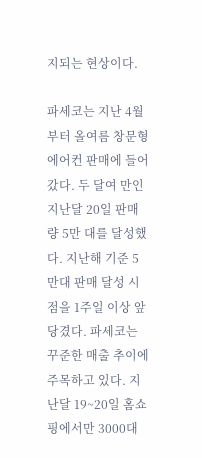지되는 현상이다.

파세코는 지난 4월부터 올여름 창문형 에어컨 판매에 들어갔다. 두 달여 만인 지난달 20일 판매량 5만 대를 달성했다. 지난해 기준 5만대 판매 달성 시점을 1주일 이상 앞당겼다. 파세코는 꾸준한 매출 추이에 주목하고 있다. 지난달 19~20일 홈쇼핑에서만 3000대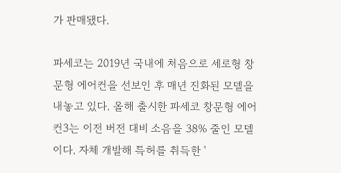가 판매됐다.

파세코는 2019년 국내에 처음으로 세로형 창문형 에어컨을 선보인 후 매년 진화된 모델을 내놓고 있다. 올해 출시한 파세코 창문형 에어컨3는 이전 버전 대비 소음을 38% 줄인 모델이다. 자체 개발해 특허를 취득한 '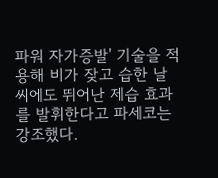파워 자가증발' 기술을 적용해 비가 잦고 습한 날씨에도 뛰어난 제습 효과를 발휘한다고 파세코는 강조했다.